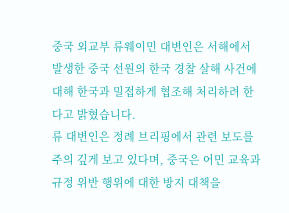중국 외교부 류웨이민 대변인은 서해에서 발생한 중국 선원의 한국 경찰 살해 사건에 대해 한국과 밀접하게 협조해 처리하려 한다고 밝혔습니다.
류 대변인은 정례 브리핑에서 관련 보도를 주의 깊게 보고 있다며, 중국은 어민 교육과 규정 위반 행위에 대한 방지 대책을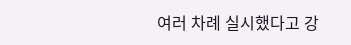여러 차례 실시했다고 강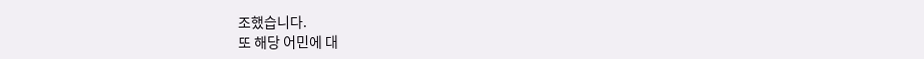조했습니다.
또 해당 어민에 대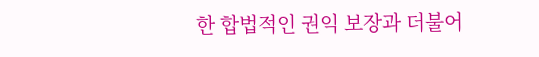한 합법적인 권익 보장과 더불어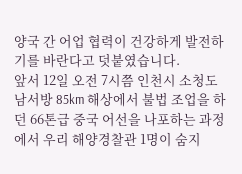양국 간 어업 협력이 건강하게 발전하기를 바란다고 덧붙였습니다.
앞서 12일 오전 7시쯤 인천시 소청도 남서방 85km 해상에서 불법 조업을 하던 66톤급 중국 어선을 나포하는 과정에서 우리 해양경찰관 1명이 숨지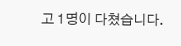고 1명이 다쳤습니다.